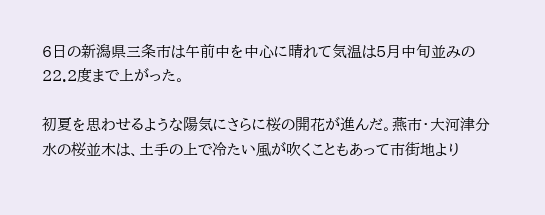6日の新潟県三条市は午前中を中心に晴れて気温は5月中旬並みの22.2度まで上がった。

初夏を思わせるような陽気にさらに桜の開花が進んだ。燕市・大河津分水の桜並木は、土手の上で冷たい風が吹くこともあって市街地より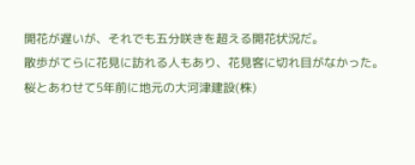開花が遅いが、それでも五分咲きを超える開花状況だ。
散歩がてらに花見に訪れる人もあり、花見客に切れ目がなかった。桜とあわせて5年前に地元の大河津建設(株)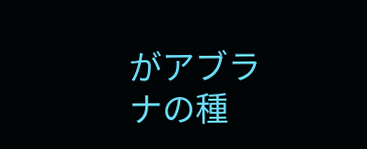がアブラナの種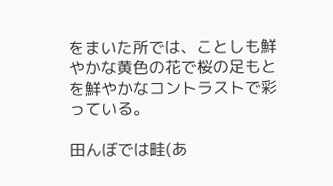をまいた所では、ことしも鮮やかな黄色の花で桜の足もとを鮮やかなコントラストで彩っている。

田んぼでは畦(あ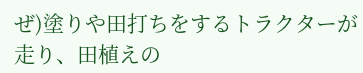ぜ)塗りや田打ちをするトラクターが走り、田植えの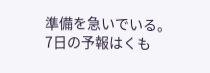準備を急いでいる。
7日の予報はくも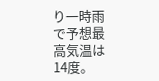り一時雨で予想最高気温は14度。